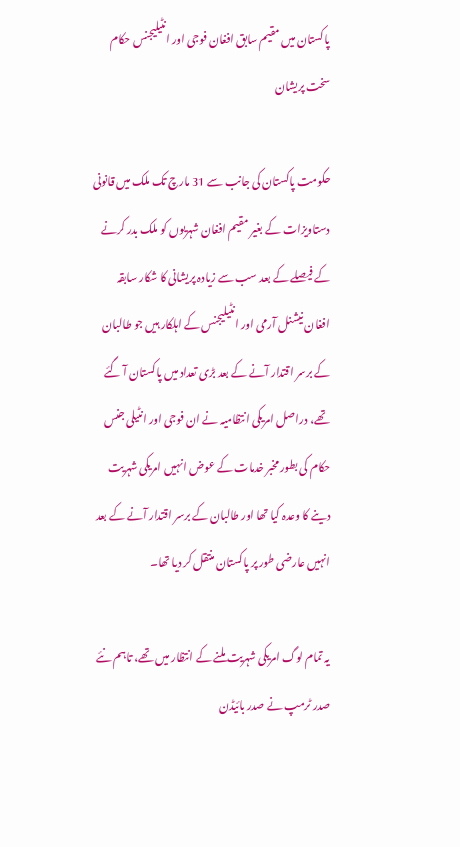پاکستان میں مقیم سابق افغان فوجی اور انٹیلیجنس حکام سخت پریشان

حکومت پاکستان کی جانب سے 31 مارچ تک ملک میں قانونی دستاویزات کے بغیر مقیم افغان شہریوں کو ملک بدر کرنے کے فیصلے کے بعد سب سے زیادہ پریشانی کا شکار سابقہ افغان نیشنل آرمی اور انٹیلیجنس کے اہلکار ہیں جو طالبان کے برسر اقتدار آنے کے بعد بڑی تعداد میں پاکستان آ گئے تھے، دراصل امریکی انتظامیہ نے ان فوجی اور انٹیلی جنس حکام کی بطور مخبر خدمات کے عوض انہیں امریکی شہریت دینے کا وعدہ کیا تھا اور طالبان کے برسر اقتدار آنے کے بعد انہیں عارضی طور پر پاکستان منتقل کر دیا تھا۔

یہ تمام لوگ امریکی شہریت ملنے کے انتظار میں تھے، تاہم نئے صدر ٹرمپ نے صدر بائیڈن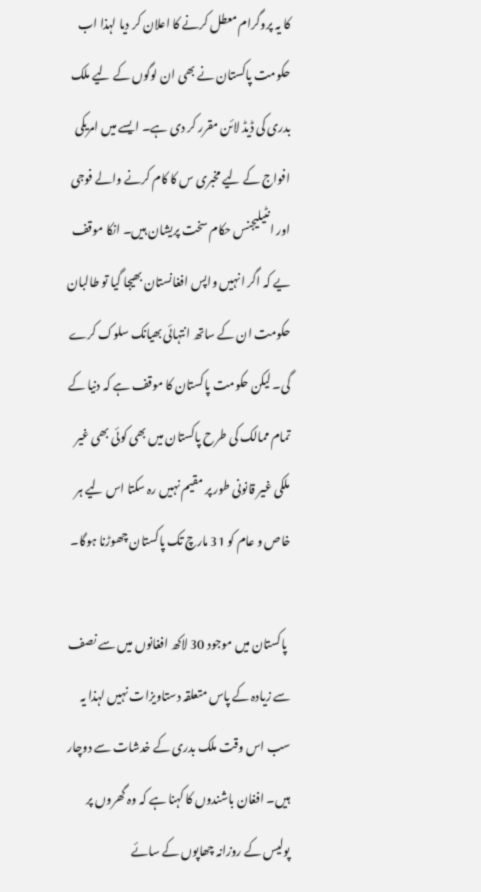کا یہ پروگرام معطل کرنے کا اعلان کر دیا لہذا اب حکومت پاکستان نے بھی ان لوگوں کے لیے ملک بدری کی ڈیڈ لائن مقرر کر دی ہے۔ ایسے میں امریکی افواج کے لیے مخبری س کا کام کرنے والے فوجی اور انٹیلیجنس حکام سخت پریشان ہیں۔ انکا موقف یے کہ اگر انہیں واپس افغانستان بھیجا گیا تو طالبان حکومت ان کے ساتھ انتہائی بھیانک سلوک کرے گی۔ لیکن حکومت پاکستان کا موقف ہے کہ دنیا کے تمام ممالک کی طرح پاکستان میں بھی کوئی بھی غیر ملکی غیر قانونی طور پر مقیم نہیں رہ سکتا اس لیے ہر خاص و عام کو 31 مارچ تک پاکستان چھوڑنا ہوگا۔

 پاکستان میں موجود 30 لاکھ افغانوں میں سے نصف سے زیادہ کے پاس متعلقہ دستاویزات نہیں لہذا یہ سب اس وقت ملک بدری کے خدشات سے دوچار ہیں۔ افغان باشندوں کا کہنا ہے کہ وہ گھروں پر پولیس کے روزانہ چھاپوں کے سائے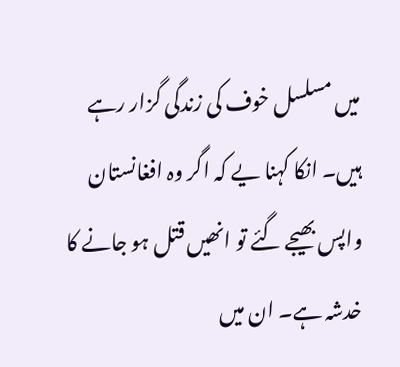میں مسلسل خوف کی زندگی گزار رہے ہیں۔ انکا کہنا یے کہ اگر وہ افغانستان واپس بھیجے گئے تو انھیں قتل ہو جانے کا خدشہ ہے۔ ان میں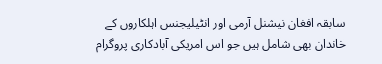سابقہ افغان نیشنل آرمی اور انٹیلیجنس اہلکاروں کے خاندان بھی شامل ہیں جو اس امریکی آبادکاری پروگرام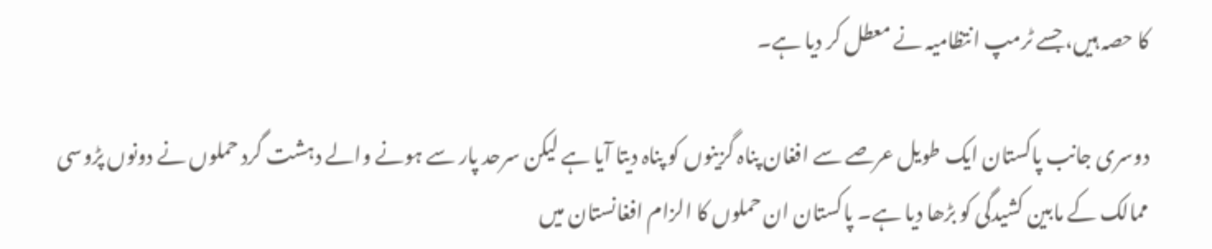کا حصہ ہیں، جسے ٹرمپ انتظامیہ نے معطل کر دیا ہے۔

دوسری جانب پاکستان ایک طویل عرصے سے افغان پناہ گزینوں کو پناہ دیتا آیا ہے لیکن سرحد پار سے ہونے والے دہشت گرد حملوں نے دونوں پڑوسی ممالک کے مابین کشیدگی کو بڑھا دیا ہے۔ پاکستان ان حملوں کا الزام افغانستان میں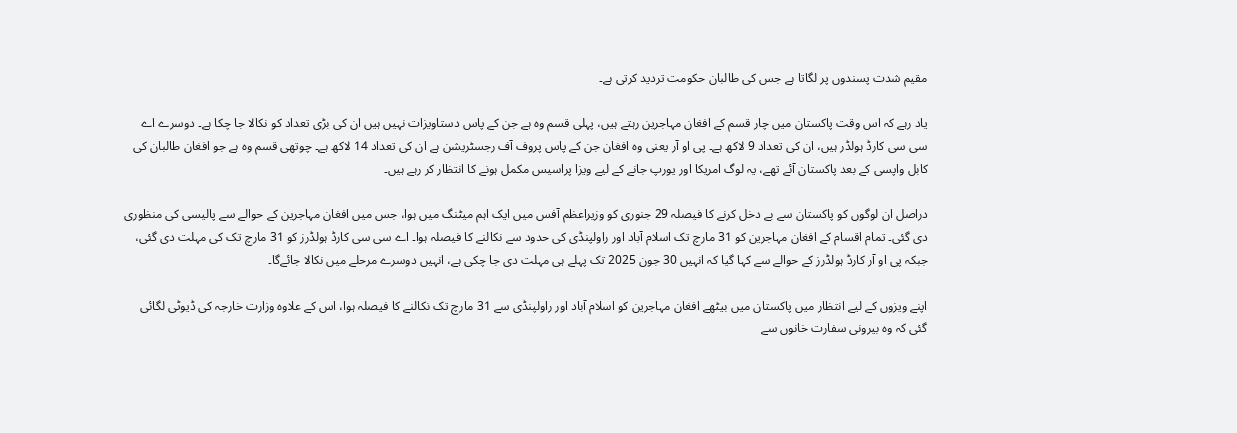مقیم شدت پسندوں پر لگاتا ہے جس کی طالبان حکومت تردید کرتی ہے۔

یاد رہے کہ اس وقت پاکستان میں چار قسم کے افغان مہاجرین رہتے ہیں، پہلی قسم وہ ہے جن کے پاس دستاویزات نہیں ہیں ان کی بڑی تعداد کو نکالا جا چکا ہے۔ دوسرے اے سی سی کارڈ ہولڈر ہیں، ان کی تعداد 9 لاکھ ہے۔ پی او آر یعنی وہ افغان جن کے پاس پروف آف رجسٹریشن ہے ان کی تعداد 14 لاکھ ہے۔ چوتھی قسم وہ ہے جو افغان طالبان کی کابل واپسی کے بعد پاکستان آئے تھے، یہ لوگ امریکا اور یورپ جانے کے لیے ویزا پراسیس مکمل ہونے کا انتظار کر رہے ہیں۔

دراصل ان لوگوں کو پاکستان سے بے دخل کرنے کا فیصلہ 29 جنوری کو وزیراعظم آفس میں ایک اہم میٹنگ میں ہوا، جس میں افغان مہاجرین کے حوالے سے پالیسی کی منظوری دی گئی۔ تمام اقسام کے افغان مہاجرین کو 31 مارچ تک اسلام آباد اور راولپنڈی کی حدود سے نکالنے کا فیصلہ ہوا۔ اے سی سی کارڈ ہولڈرز کو 31 مارچ تک کی مہلت دی گئی، جبکہ پی او آر کارڈ ہولڈرز کے حوالے سے کہا گیا کہ انہیں 30 جون 2025 تک پہلے ہی مہلت دی جا چکی ہے، انہیں دوسرے مرحلے میں نکالا جائےگا۔

اپنے ویزوں کے لیے انتظار میں پاکستان میں بیٹھے افغان مہاجرین کو اسلام آباد اور راولپنڈی سے 31 مارچ تک نکالنے کا فیصلہ ہوا، اس کے علاوہ وزارت خارجہ کی ڈیوٹی لگائی گئی کہ وہ بیرونی سفارت خانوں سے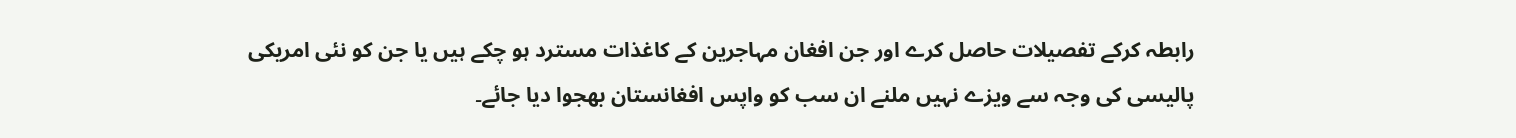رابطہ کرکے تفصیلات حاصل کرے اور جن افغان مہاجرین کے کاغذات مسترد ہو چکے ہیں یا جن کو نئی امریکی پالیسی کی وجہ سے ویزے نہیں ملنے ان سب کو واپس افغانستان بھجوا دیا جائے۔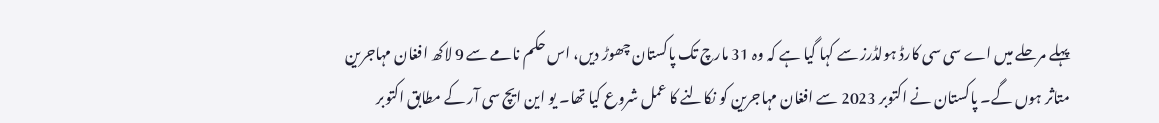پہلے مرحلے میں اے سی سی کارڈ ہولڈرز سے کہا گیا ہے کہ وہ 31 مارچ تک پاکستان چھوڑ دیں، اس حکم نامے سے 9 لاکھ افغان مہاجرین متاثر ہوں گے۔ پاکستان نے اکتوبر 2023 سے افغان مہاجرین کو نکالنے کا عمل شروع کیا تھا۔ یو این ایچ سی آر کے مطابق اکتوبر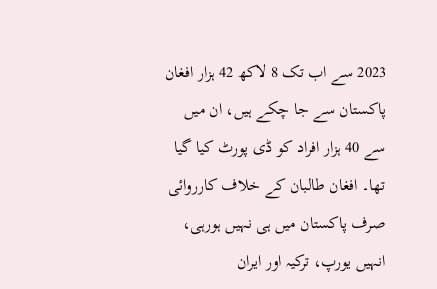2023 سے اب تک 8 لاکھ 42 ہزار افغان پاکستان سے جا چکے ہیں، ان میں سے 40 ہزار افراد کو ڈی پورٹ کیا گیا تھا۔ افغان طالبان کے خلاف کارروائی صرف پاکستان میں ہی نہیں ہورہی، انہیں یورپ، ترکیہ اور ایران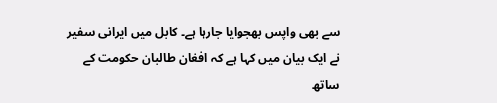سے بھی واپس بھجوایا جارہا ہے۔ کابل میں ایرانی سفیر نے ایک بیان میں کہا ہے کہ افغان طالبان حکومت کے ساتھ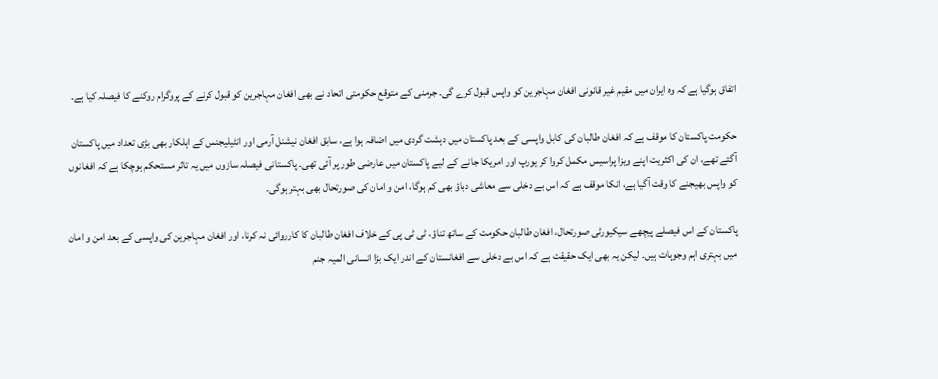اتفاق ہوگیا ہے کہ وہ ایران میں مقیم غیر قانونی افغان مہاجرین کو واپس قبول کرے گی۔ جرمنی کے متوقع حکومتی اتحاد نے بھی افغان مہاجرین کو قبول کرنے کے پروگرام روکنے کا فیصلہ کیا ہے۔

حکومت پاکستان کا موقف ہے کہ افغان طالبان کی کابل واپسی کے بعد پاکستان میں دہشت گردی میں اضافہ ہوا ہے، سابق افغان نیشنل آرمی اور انٹیلیجنس کے اہلکار بھی بڑی تعداد میں پاکستان آگئے تھے، ان کی اکثریت اپنے ویزا پراسیس مکمل کروا کر یورپ اور امریکا جانے کے لیے پاکستان میں عارضی طور پر آئی تھی۔ پاکستانی فیصلہ سازوں میں یہ تاثر مستحکم ہوچکا ہے کہ افغانوں کو واپس بھیجنے کا وقت آگیا ہے، انکا موقف ہے کہ اس بے دخلی سے معاشی دباؤ بھی کم ہوگا، امن و امان کی صورتحال بھی بہتر ہوگی۔

پاکستان کے اس فیصلے پیچھے سیکیورٹی صورتحال، افغان طالبان حکومت کے ساتھ تناؤ، ٹی ٹی پی کے خلاف افغان طالبان کا کارروائی نہ کرنا، اور افغان مہاجرین کی واپسی کے بعد امن و امان میں بہتری اہم وجوہات ہیں۔ لیکن یہ بھی ایک حقیقت ہے کہ اس بے دخلی سے افغانستان کے اندر ایک بڑا انسانی المیہ جنم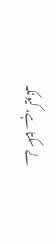لے سکتا ہے، کیونکہ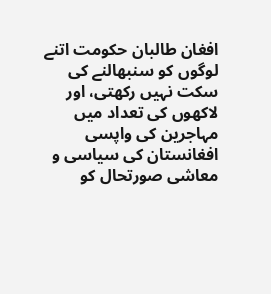افغان طالبان حکومت اتنے لوگوں کو سنبھالنے کی سکت نہیں رکھتی، اور لاکھوں کی تعداد میں مہاجرین کی واپسی افغانستان کی سیاسی و معاشی صورتحال کو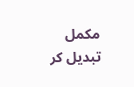مکمل تبدیل کر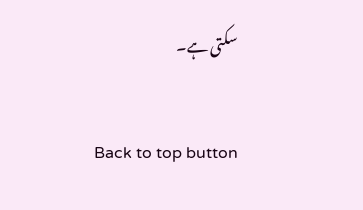سکتی ہے۔

Back to top button